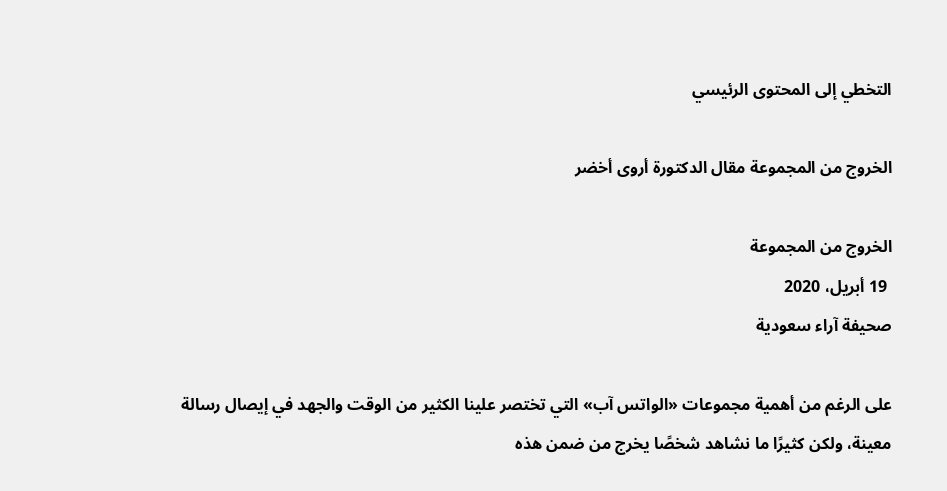التخطي إلى المحتوى الرئيسي

الخروج من المجموعة مقال الدكتورة أروى أخضر

الخروج من المجموعة
 19 أبريل، 2020
صحيفة آراء سعودية

على الرغم من أهمية مجموعات «الواتس آب» التي تختصر علينا الكثير من الوقت والجهد في إيصال رسالة معينة، ولكن كثيرًا ما نشاهد شخصًا يخرج من ضمن هذه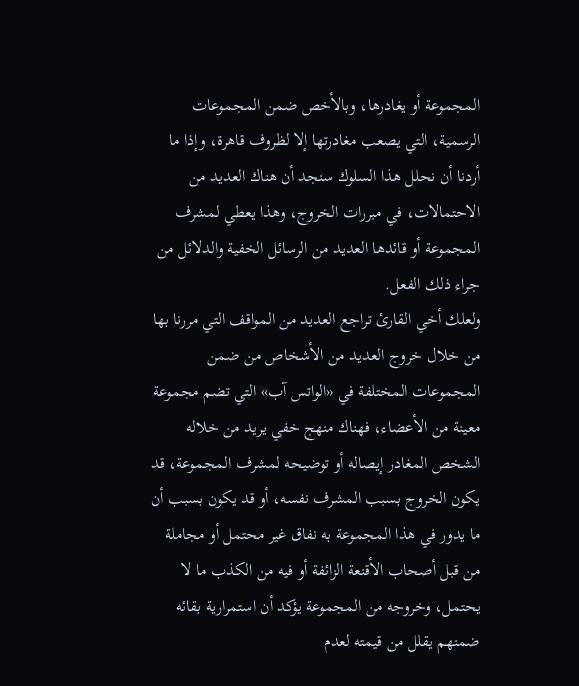المجموعة أو يغادرها، وبالأخص ضمن المجموعات الرسمية، التي يصعب مغادرتها إلا لظروف قاهرة، وإذا ما أردنا أن نحلل هذا السلوك سنجد أن هناك العديد من الاحتمالات، في مبررات الخروج، وهذا يعطي لمشرف المجموعة أو قائدها العديد من الرسائل الخفية والدلائل من جراء ذلك الفعل.
ولعلك أخي القارئ تراجع العديد من المواقف التي مررنا بها من خلال خروج العديد من الأشخاص من ضمن المجموعات المختلفة في «الواتس آب» التي تضم مجموعة معينة من الأعضاء، فهناك منهج خفي يريد من خلاله الشخص المغادر إيصاله أو توضيحه لمشرف المجموعة، قد يكون الخروج بسبب المشرف نفسه، أو قد يكون بسبب أن ما يدور في هذا المجموعة به نفاق غير محتمل أو مجاملة من قبل أصحاب الأقنعة الزائفة أو فيه من الكذب ما لا يحتمل، وخروجه من المجموعة يؤكد أن استمرارية بقائه ضمنهم يقلل من قيمته لعدم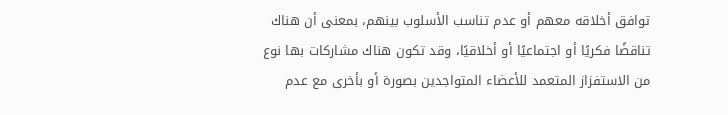توافق أخلاقه معهم أو عدم تناسب الأسلوب بينهم، بمعنى أن هناك تناقضًا فكريًا أو اجتماعيًا أو أخلاقيًا، وقد تكون هناك مشاركات بها نوع من الاستفزاز المتعمد للأعضاء المتواجدين بصورة أو بأخرى مع عدم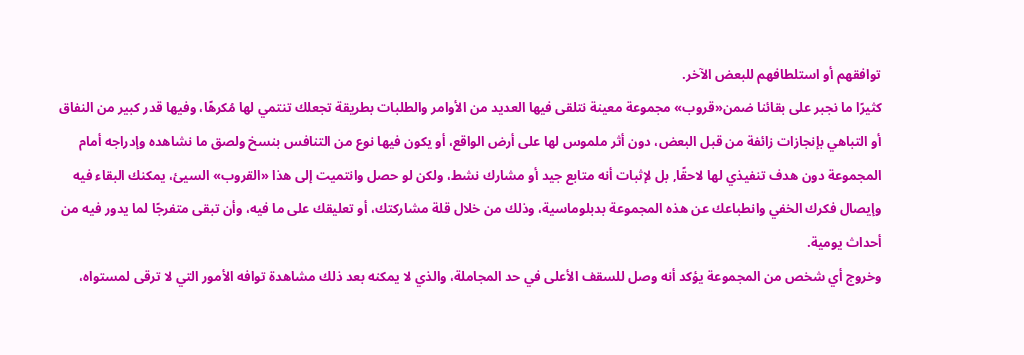توافقهم أو استلطافهم للبعض الآخر.
كثيرًا ما نجبر على بقائنا ضمن«قروب» مجموعة معينة نتلقى فيها العديد من الأوامر والطلبات بطريقة تجعلك تنتمي لها مُكرهًا، وفيها قدر كبير من النفاق أو التباهي بإنجازات زائفة من قبل البعض، دون أثر ملموس لها على أرض الواقع، أو يكون فيها نوع من التنافس بنسخ ولصق ما نشاهده وإدراجه أمام المجموعة دون هدف تنفيذي لها لاحقًا, بل لإثبات أنه متابع جيد أو مشارك نشط، ولكن لو حصل وانتميت إلى هذا «القروب» السيئ، يمكنك البقاء فيه وإيصال فكرك الخفي وانطباعك عن هذه المجموعة بدبلوماسية، وذلك من خلال قلة مشاركتك، أو تعليقك على ما فيه، وأن تبقى متفرجًا لما يدور فيه من أحداث يومية.
وخروج أي شخص من المجموعة يؤكد أنه وصل للسقف الأعلى في حد المجاملة، والذي لا يمكنه بعد ذلك مشاهدة توافه الأمور التي لا ترقى لمستواه،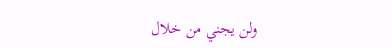ولن يجني من خلال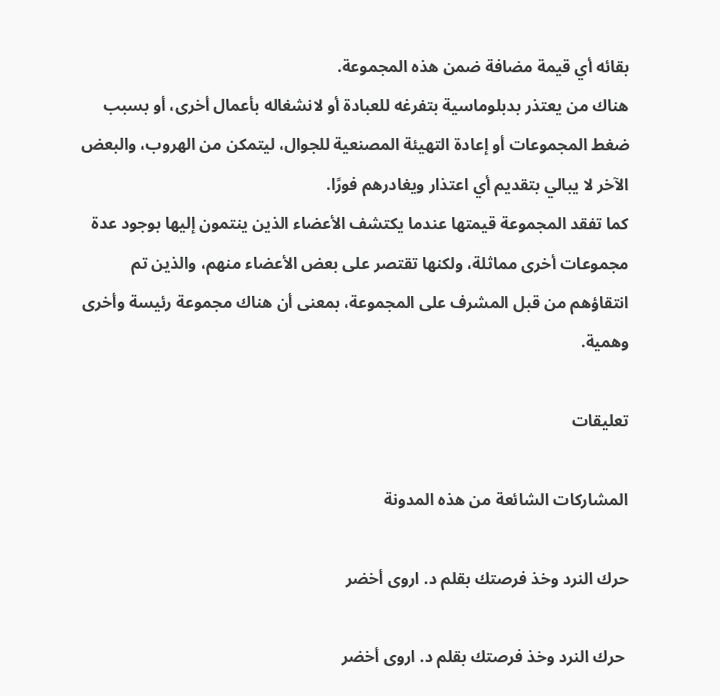بقائه أي قيمة مضافة ضمن هذه المجموعة.
هناك من يعتذر بدبلوماسية بتفرغه للعبادة أو لانشغاله بأعمال أخرى، أو بسبب ضغط المجموعات أو إعادة التهيئة المصنعية للجوال، ليتمكن من الهروب، والبعض الآخر لا يبالي بتقديم أي اعتذار ويغادرهم فورًا.
كما تفقد المجموعة قيمتها عندما يكتشف الأعضاء الذين ينتمون إليها بوجود عدة مجموعات أخرى مماثلة، ولكنها تقتصر على بعض الأعضاء منهم، والذين تم انتقاؤهم من قبل المشرف على المجموعة، بمعنى أن هناك مجموعة رئيسة وأخرى وهمية.

تعليقات

المشاركات الشائعة من هذه المدونة

حرك النرد وخذ فرصتك بقلم د. اروى أخضر

 حرك النرد وخذ فرصتك بقلم د. اروى أخضر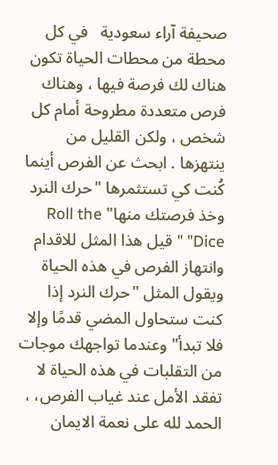صحيفة آراء سعودية   في كل محطة من محطات الحياة تكون هناك لك فرصة فيها ، وهناك فرص متعددة مطروحة أمام كل شخص ، ولكن القليل من ينتهزها . ابحث عن الفرص أينما كُنت كي تستثمرها "حرك النرد وخذ فرصتك منها" Roll the Dice" " قيل هذا المثل للاقدام وانتهاز الفرص في هذه الحياة ويقول المثل "حرك النرد إذا كنت ستحاول المضي قدمًا وإلا فلا تبدأ" وعندما تواجهك موجات من التقلبات في هذه الحياة لا تفقد الأمل عند غياب الفرص، ، الحمد لله على نعمة الايمان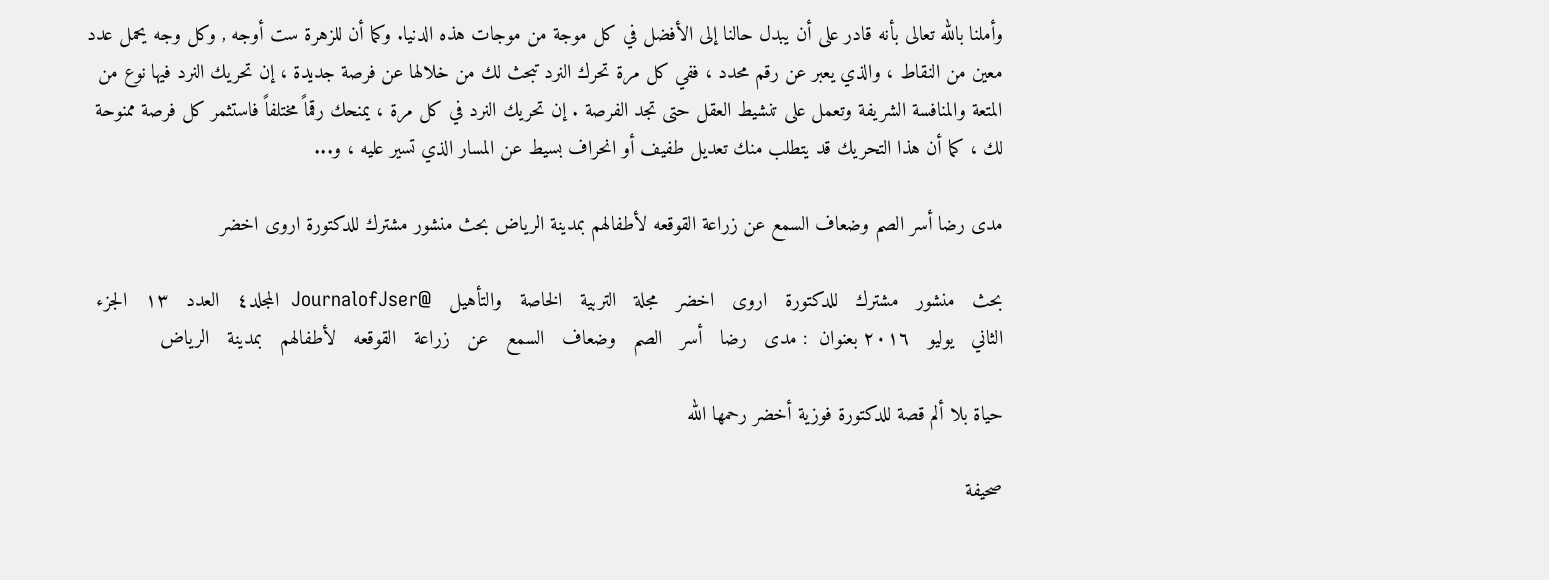وأملنا بالله تعالى بأنه قادر على أن يبدل حالنا إلى الأفضل في كل موجة من موجات هذه الدنيا. وكما أن للزهرة ست أوجه , وكل وجه يحمل عدد معين من النقاط ، والذي يعبر عن رقم محدد ، ففي كل مرة تحرك النرد تبحث لك من خلالها عن فرصة جديدة ، إن تحريك النرد فيها نوع من المتعة والمنافسة الشريفة وتعمل على تنشيط العقل حتى تجد الفرصة . إن تحريك النرد في كل مرة ، يمنحك رقماً مختلفاً فاستثمر كل فرصة ممنوحة لك ، كما أن هذا التحريك قد يتطلب منك تعديل طفيف أو انحراف بسيط عن المسار الذي تسير عليه ، و...

مدى رضا أسر الصم وضعاف السمع عن زراعة القوقعه لأطفالهم بمدينة الرياض بحث منشور مشترك للدكتورة اروى اخضر

بحث   منشور   مشترك   للدكتورة   اروى   اخضر   مجلة   التربية   الخاصة   والتأهيل   @JournalofJser  المجلد٤   العدد   ١٣   الجزء   الثاني   يوليو   ٢٠١٦ بعنوان  : مدى   رضا   أسر   الصم   وضعاف   السمع   عن   زراعة   القوقعه   لأطفالهم   بمدينة   الرياض

حياة بلا ألم قصة للدكتورة فوزية أخضر رحمها الله

صحيفة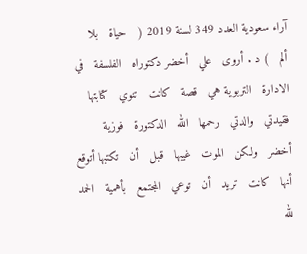آراء سعودية العدد 349 لسنة 2019 (   حياة   بلا   ألم   ) د . أروى   علي   أخضر دكتوراه   الفلسفة   في   الادارة   التربوية هي   قصة   كانت   تنوي   كتابتها   فقيدتي   والدتي   رحمها   الله   الدكتورة   فوزية   أخضر   ولكن   الموت   غيبها   قبل   أن   تكتبها أتوقع   أنها   كانت   تريد   أن   توعي   المجتمع   بأهمية   الحمد   لله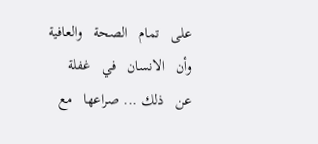على   تمام   الصحة   والعافية   وأن   الانسان   في   غفلة   عن   ذلك ... صراعها   مع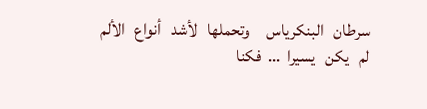سرطان   البنكرياس     وتحملها   لأشد   أنواع   الألم   لم   يكن   يسيرا  ...  فكنا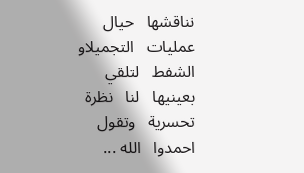نناقشها   حيال   عمليات   التجميلاو   الشفط   لتلقي   بعينيها   لنا   نظرة   تحسرية   وتقول   احمدوا   الله ...